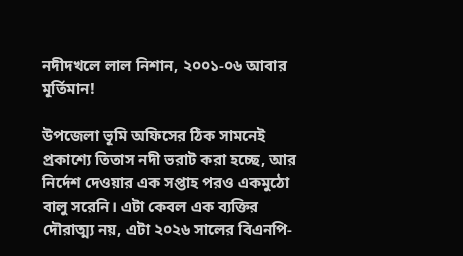নদীদখলে লাল নিশান, ২০০১-০৬ আবার মূর্তিমান!

উপজেলা ভূমি অফিসের ঠিক সামনেই প্রকাশ্যে তিতাস নদী ভরাট করা হচ্ছে, আর নির্দেশ দেওয়ার এক সপ্তাহ পরও একমুঠো বালু সরেনি। এটা কেবল এক ব্যক্তির দৌরাত্ম্য নয়, এটা ২০২৬ সালের বিএনপি-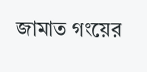জামাত গংয়ের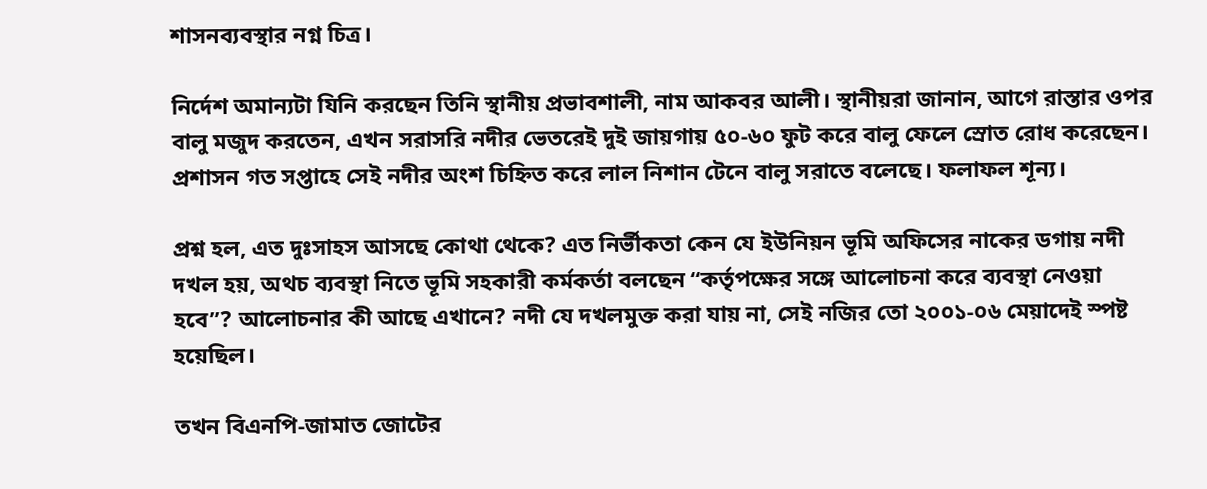শাসনব্যবস্থার নগ্ন চিত্র।

নির্দেশ অমান্যটা যিনি করছেন তিনি স্থানীয় প্রভাবশালী, নাম আকবর আলী। স্থানীয়রা জানান, আগে রাস্তার ওপর বালু মজুদ করতেন, এখন সরাসরি নদীর ভেতরেই দুই জায়গায় ৫০-৬০ ফুট করে বালু ফেলে স্রোত রোধ করেছেন। প্রশাসন গত সপ্তাহে সেই নদীর অংশ চিহ্নিত করে লাল নিশান টেনে বালু সরাতে বলেছে। ফলাফল শূন্য।

প্রশ্ন হল, এত দুঃসাহস আসছে কোথা থেকে? এত নির্ভীকতা কেন যে ইউনিয়ন ভূমি অফিসের নাকের ডগায় নদী দখল হয়, অথচ ব্যবস্থা নিতে ভূমি সহকারী কর্মকর্তা বলছেন “কর্তৃপক্ষের সঙ্গে আলোচনা করে ব্যবস্থা নেওয়া হবে”? আলোচনার কী আছে এখানে? নদী যে দখলমুক্ত করা যায় না, সেই নজির তো ২০০১-০৬ মেয়াদেই স্পষ্ট হয়েছিল।

তখন বিএনপি-জামাত জোটের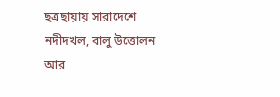ছত্রছায়ায় সারাদেশে নদীদখল, বালু উত্তোলন আর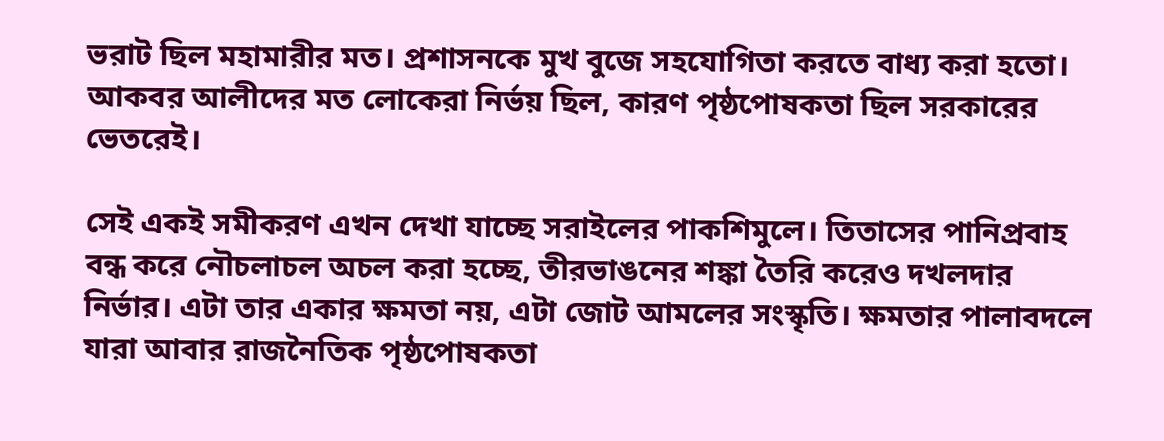ভরাট ছিল মহামারীর মত। প্রশাসনকে মুখ বুজে সহযোগিতা করতে বাধ্য করা হতো। আকবর আলীদের মত লোকেরা নির্ভয় ছিল, কারণ পৃষ্ঠপোষকতা ছিল সরকারের ভেতরেই।

সেই একই সমীকরণ এখন দেখা যাচ্ছে সরাইলের পাকশিমুলে। তিতাসের পানিপ্রবাহ বন্ধ করে নৌচলাচল অচল করা হচ্ছে, তীরভাঙনের শঙ্কা তৈরি করেও দখলদার নির্ভার। এটা তার একার ক্ষমতা নয়, এটা জোট আমলের সংস্কৃতি। ক্ষমতার পালাবদলে যারা আবার রাজনৈতিক পৃষ্ঠপোষকতা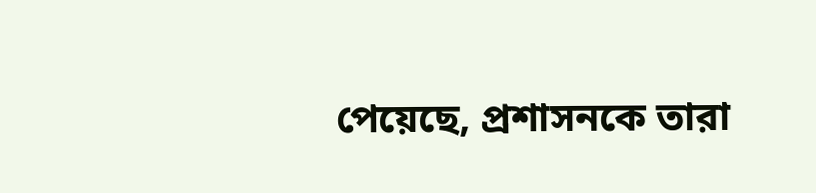পেয়েছে, প্রশাসনকে তারা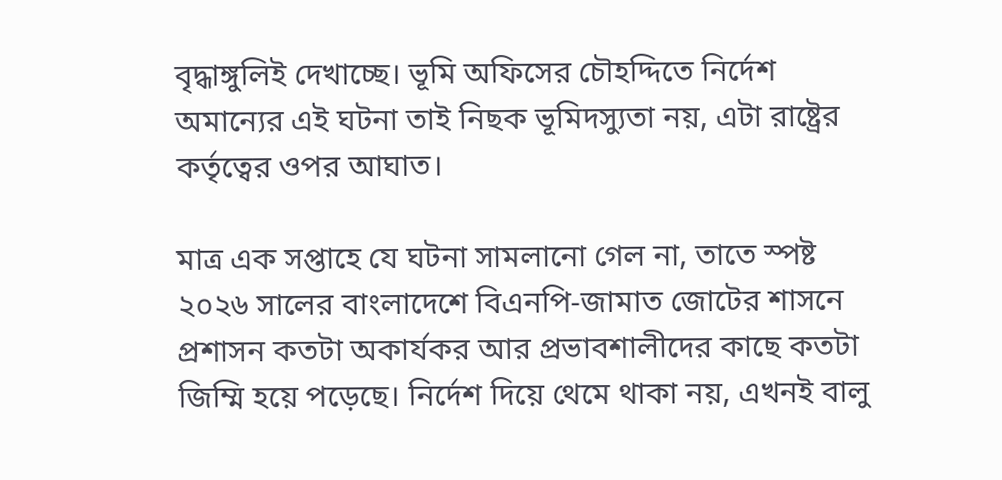বৃদ্ধাঙ্গুলিই দেখাচ্ছে। ভূমি অফিসের চৌহদ্দিতে নির্দেশ অমান্যের এই ঘটনা তাই নিছক ভূমিদস্যুতা নয়, এটা রাষ্ট্রের কর্তৃত্বের ওপর আঘাত।

মাত্র এক সপ্তাহে যে ঘটনা সামলানো গেল না, তাতে স্পষ্ট ২০২৬ সালের বাংলাদেশে বিএনপি-জামাত জোটের শাসনে প্রশাসন কতটা অকার্যকর আর প্রভাবশালীদের কাছে কতটা জিম্মি হয়ে পড়েছে। নির্দেশ দিয়ে থেমে থাকা নয়, এখনই বালু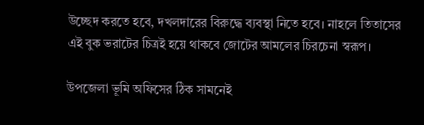উচ্ছেদ করতে হবে, দখলদারের বিরুদ্ধে ব্যবস্থা নিতে হবে। নাহলে তিতাসের এই বুক ভরাটের চিত্রই হয়ে থাকবে জোটের আমলের চিরচেনা স্বরূপ।

উপজেলা ভূমি অফিসের ঠিক সামনেই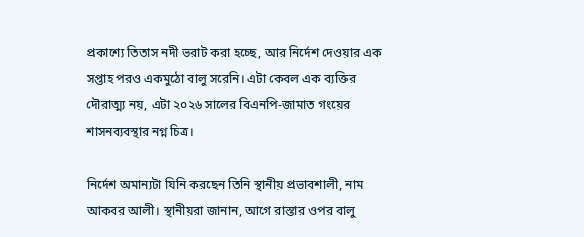প্রকাশ্যে তিতাস নদী ভরাট করা হচ্ছে, আর নির্দেশ দেওয়ার এক সপ্তাহ পরও একমুঠো বালু সরেনি। এটা কেবল এক ব্যক্তির দৌরাত্ম্য নয়, এটা ২০২৬ সালের বিএনপি-জামাত গংয়ের শাসনব্যবস্থার নগ্ন চিত্র।

নির্দেশ অমান্যটা যিনি করছেন তিনি স্থানীয় প্রভাবশালী, নাম আকবর আলী। স্থানীয়রা জানান, আগে রাস্তার ওপর বালু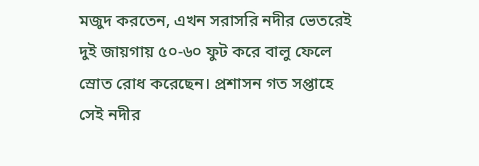মজুদ করতেন, এখন সরাসরি নদীর ভেতরেই দুই জায়গায় ৫০-৬০ ফুট করে বালু ফেলে স্রোত রোধ করেছেন। প্রশাসন গত সপ্তাহে সেই নদীর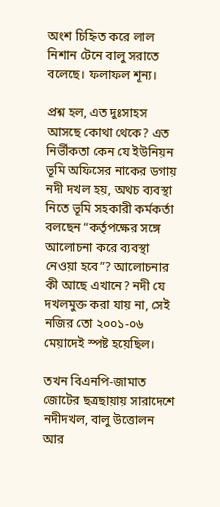অংশ চিহ্নিত করে লাল নিশান টেনে বালু সরাতে বলেছে। ফলাফল শূন্য।

প্রশ্ন হল, এত দুঃসাহস আসছে কোথা থেকে? এত নির্ভীকতা কেন যে ইউনিয়ন ভূমি অফিসের নাকের ডগায় নদী দখল হয়, অথচ ব্যবস্থা নিতে ভূমি সহকারী কর্মকর্তা বলছেন “কর্তৃপক্ষের সঙ্গে আলোচনা করে ব্যবস্থা নেওয়া হবে”? আলোচনার কী আছে এখানে? নদী যে দখলমুক্ত করা যায় না, সেই নজির তো ২০০১-০৬ মেয়াদেই স্পষ্ট হয়েছিল।

তখন বিএনপি-জামাত জোটের ছত্রছায়ায় সারাদেশে নদীদখল, বালু উত্তোলন আর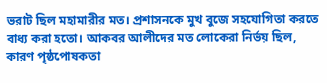ভরাট ছিল মহামারীর মত। প্রশাসনকে মুখ বুজে সহযোগিতা করতে বাধ্য করা হতো। আকবর আলীদের মত লোকেরা নির্ভয় ছিল, কারণ পৃষ্ঠপোষকতা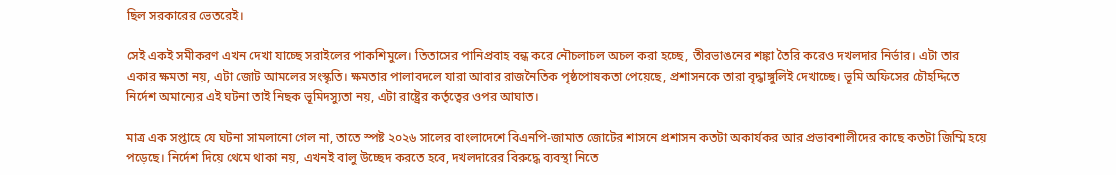ছিল সরকারের ভেতরেই।

সেই একই সমীকরণ এখন দেখা যাচ্ছে সরাইলের পাকশিমুলে। তিতাসের পানিপ্রবাহ বন্ধ করে নৌচলাচল অচল করা হচ্ছে, তীরভাঙনের শঙ্কা তৈরি করেও দখলদার নির্ভার। এটা তার একার ক্ষমতা নয়, এটা জোট আমলের সংস্কৃতি। ক্ষমতার পালাবদলে যারা আবার রাজনৈতিক পৃষ্ঠপোষকতা পেয়েছে, প্রশাসনকে তারা বৃদ্ধাঙ্গুলিই দেখাচ্ছে। ভূমি অফিসের চৌহদ্দিতে নির্দেশ অমান্যের এই ঘটনা তাই নিছক ভূমিদস্যুতা নয়, এটা রাষ্ট্রের কর্তৃত্বের ওপর আঘাত।

মাত্র এক সপ্তাহে যে ঘটনা সামলানো গেল না, তাতে স্পষ্ট ২০২৬ সালের বাংলাদেশে বিএনপি-জামাত জোটের শাসনে প্রশাসন কতটা অকার্যকর আর প্রভাবশালীদের কাছে কতটা জিম্মি হয়ে পড়েছে। নির্দেশ দিয়ে থেমে থাকা নয়, এখনই বালু উচ্ছেদ করতে হবে, দখলদারের বিরুদ্ধে ব্যবস্থা নিতে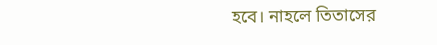হবে। নাহলে তিতাসের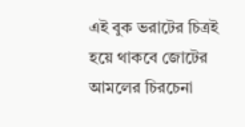এই বুক ভরাটের চিত্রই হয়ে থাকবে জোটের আমলের চিরচেনা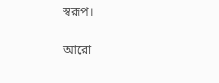স্বরূপ।

আরো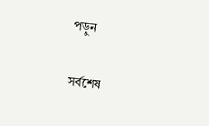পড়ুন

সর্বশেষ